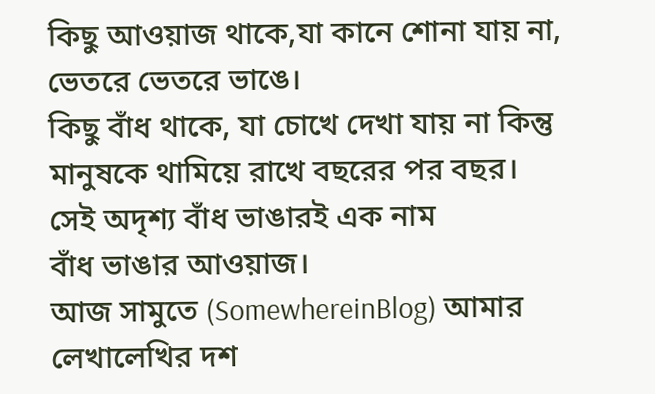কিছু আওয়াজ থাকে,যা কানে শোনা যায় না, ভেতরে ভেতরে ভাঙে।
কিছু বাঁধ থাকে, যা চোখে দেখা যায় না কিন্তু মানুষকে থামিয়ে রাখে বছরের পর বছর।
সেই অদৃশ্য বাঁধ ভাঙারই এক নাম
বাঁধ ভাঙার আওয়াজ।
আজ সামুতে (SomewhereinBlog) আমার লেখালেখির দশ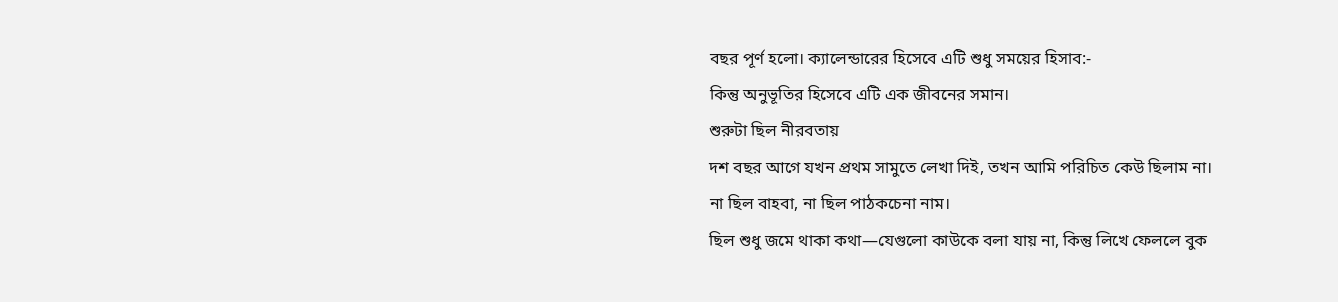বছর পূর্ণ হলো। ক্যালেন্ডারের হিসেবে এটি শুধু সময়ের হিসাব:-
কিন্তু অনুভূতির হিসেবে এটি এক জীবনের সমান।
শুরুটা ছিল নীরবতায়
দশ বছর আগে যখন প্রথম সামুতে লেখা দিই, তখন আমি পরিচিত কেউ ছিলাম না।
না ছিল বাহবা, না ছিল পাঠকচেনা নাম।
ছিল শুধু জমে থাকা কথা—যেগুলো কাউকে বলা যায় না, কিন্তু লিখে ফেললে বুক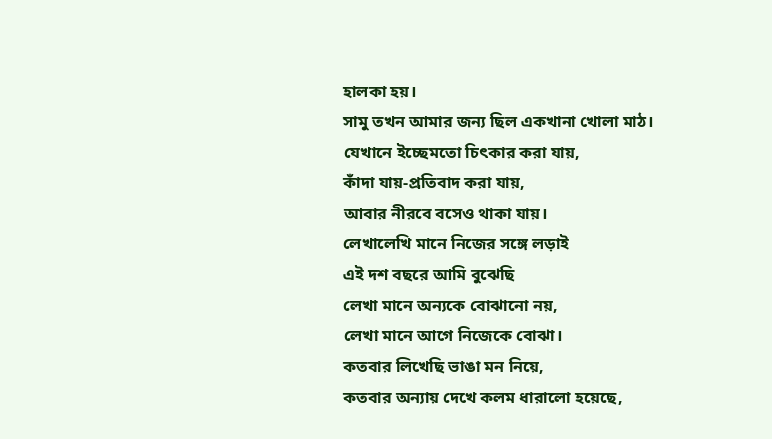হালকা হয়।
সামু তখন আমার জন্য ছিল একখানা খোলা মাঠ।
যেখানে ইচ্ছেমতো চিৎকার করা যায়,
কাঁদা যায়-প্রতিবাদ করা যায়,
আবার নীরবে বসেও থাকা যায়।
লেখালেখি মানে নিজের সঙ্গে লড়াই
এই দশ বছরে আমি বুঝেছি
লেখা মানে অন্যকে বোঝানো নয়,
লেখা মানে আগে নিজেকে বোঝা।
কতবার লিখেছি ভাঙা মন নিয়ে,
কতবার অন্যায় দেখে কলম ধারালো হয়েছে,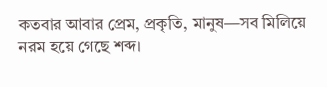কতবার আবার প্রেম, প্রকৃতি, মানুষ—সব মিলিয়ে নরম হয়ে গেছে শব্দ।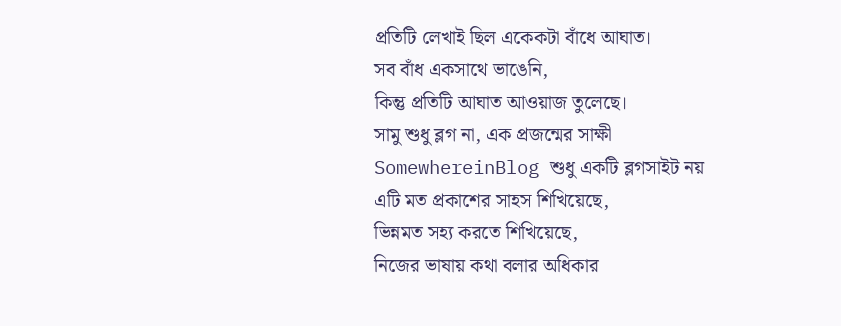প্রতিটি লেখাই ছিল একেকটা বাঁধে আঘাত।
সব বাঁধ একসাথে ভাঙেনি,
কিন্তু প্রতিটি আঘাত আওয়াজ তুলেছে।
সামু শুধু ব্লগ না, এক প্রজন্মের সাক্ষী
SomewhereinBlog শুধু একটি ব্লগসাইট নয়
এটি মত প্রকাশের সাহস শিখিয়েছে,
ভিন্নমত সহ্য করতে শিখিয়েছে,
নিজের ভাষায় কথা বলার অধিকার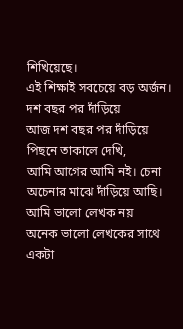শিখিয়েছে।
এই শিক্ষাই সবচেয়ে বড় অর্জন।
দশ বছর পর দাঁড়িয়ে
আজ দশ বছর পর দাঁড়িয়ে পিছনে তাকালে দেখি,
আমি আগের আমি নই। চেনা অচেনার মাঝে দাঁড়িয়ে আছি। আমি ভালো লেখক নয়
অনেক ভালো লেখকের সাথে একটা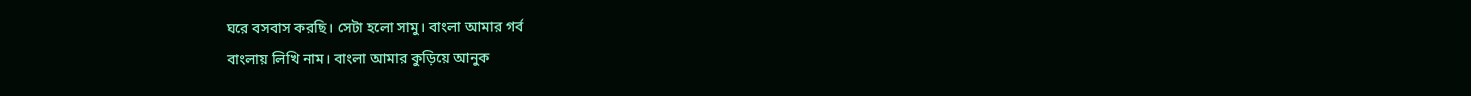ঘরে বসবাস করছি। সেটা হলো সামু। বাংলা আমার গর্ব
বাংলায় লিখি নাম। বাংলা আমার কুড়িয়ে আনুক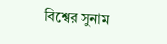বিশ্বের সুনাম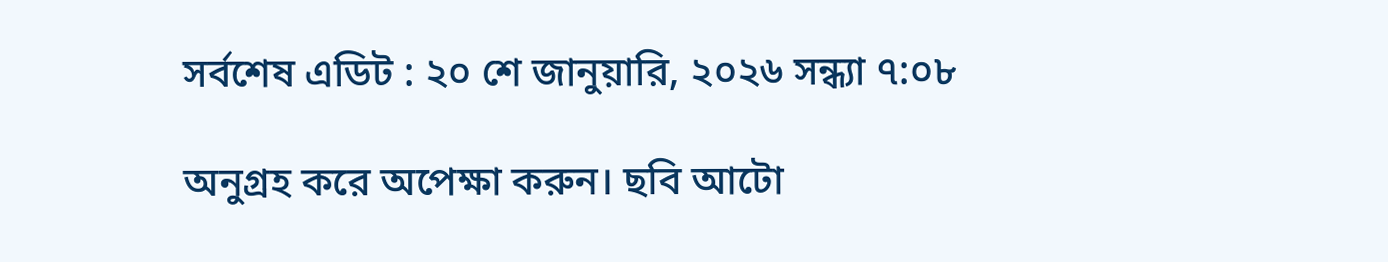সর্বশেষ এডিট : ২০ শে জানুয়ারি, ২০২৬ সন্ধ্যা ৭:০৮

অনুগ্রহ করে অপেক্ষা করুন। ছবি আটো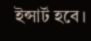ইন্সার্ট হবে।